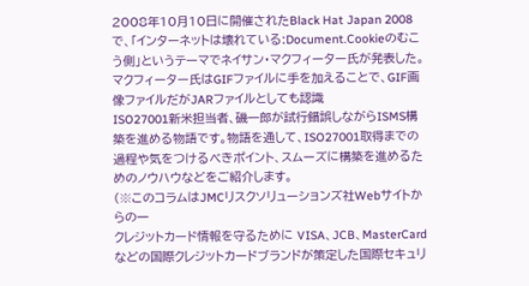2008年10月10日に開催されたBlack Hat Japan 2008で、「インターネットは壊れている:Document.Cookieのむこう側」というテーマでネイサン・マクフィーター氏が発表した。マクフィーター氏はGIFファイルに手を加えることで、GIF画像ファイルだがJARファイルとしても認識
ISO27001新米担当者、磯一郎が試行錯誤しながらISMS構築を進める物語です。物語を通して、ISO27001取得までの過程や気をつけるべきポイント、スムーズに構築を進めるためのノウハウなどをご紹介します。
(※このコラムはJMCリスクソリューションズ社Webサイトからの一
クレジットカード情報を守るために VISA、JCB、MasterCard などの国際クレジットカードブランドが策定した国際セキュリ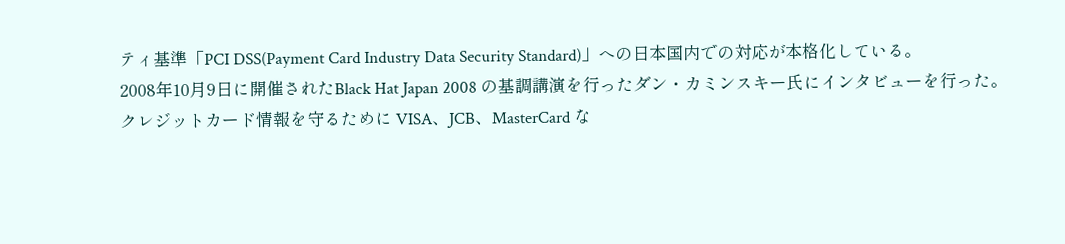ティ基準「PCI DSS(Payment Card Industry Data Security Standard)」への日本国内での対応が本格化している。
2008年10月9日に開催されたBlack Hat Japan 2008 の基調講演を行ったダン・カミンスキー氏にインタビューを行った。
クレジットカード情報を守るために VISA、JCB、MasterCard な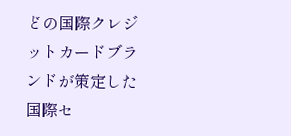どの国際クレジットカードブランドが策定した国際セ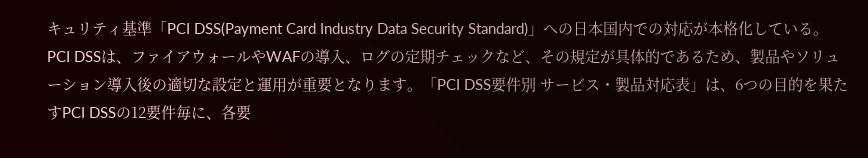キュリティ基準「PCI DSS(Payment Card Industry Data Security Standard)」への日本国内での対応が本格化している。
PCI DSSは、ファイアウォールやWAFの導入、ログの定期チェックなど、その規定が具体的であるため、製品やソリューション導入後の適切な設定と運用が重要となります。「PCI DSS要件別 サービス・製品対応表」は、6つの目的を果たすPCI DSSの12要件毎に、各要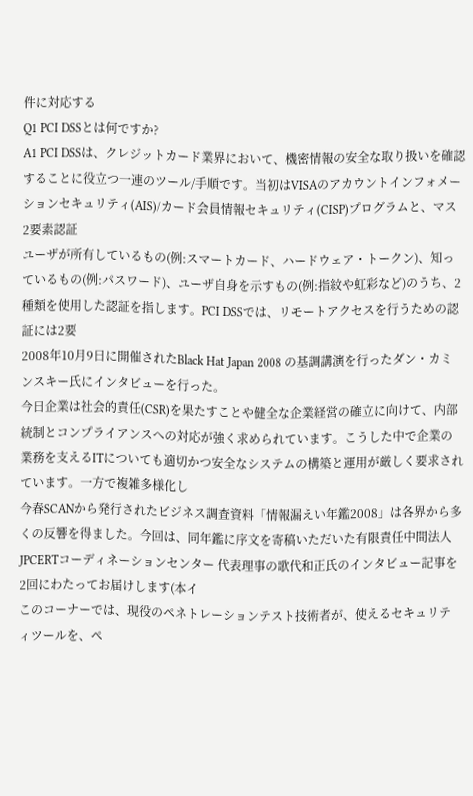件に対応する
Q1 PCI DSSとは何ですか?
A1 PCI DSSは、クレジットカード業界において、機密情報の安全な取り扱いを確認することに役立つ一連のツール/手順です。当初はVISAのアカウントインフォメーションセキュリティ(AIS)/カード会員情報セキュリティ(CISP)プログラムと、マス
2要素認証
ユーザが所有しているもの(例:スマートカード、ハードウェア・トークン)、知っているもの(例:パスワード)、ユーザ自身を示すもの(例:指紋や虹彩など)のうち、2種類を使用した認証を指します。PCI DSSでは、リモートアクセスを行うための認証には2要
2008年10月9日に開催されたBlack Hat Japan 2008 の基調講演を行ったダン・カミンスキー氏にインタビューを行った。
今日企業は社会的責任(CSR)を果たすことや健全な企業経営の確立に向けて、内部統制とコンプライアンスへの対応が強く求められています。こうした中で企業の業務を支えるITについても適切かつ安全なシステムの構築と運用が厳しく要求されています。一方で複雑多様化し
今春SCANから発行されたビジネス調査資料「情報漏えい年鑑2008」は各界から多くの反響を得ました。今回は、同年鑑に序文を寄稿いただいた有限責任中間法人JPCERTコーディネーションセンター 代表理事の歌代和正氏のインタビュー記事を2回にわたってお届けします(本イ
このコーナーでは、現役のペネトレーションテスト技術者が、使えるセキュリティツールを、ペ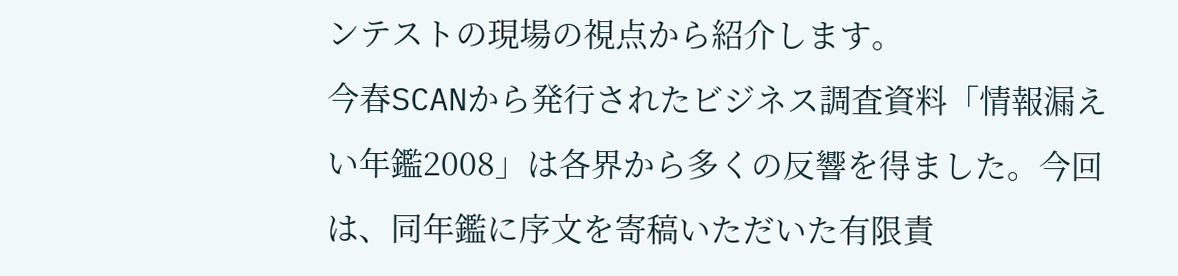ンテストの現場の視点から紹介します。
今春SCANから発行されたビジネス調査資料「情報漏えい年鑑2008」は各界から多くの反響を得ました。今回は、同年鑑に序文を寄稿いただいた有限責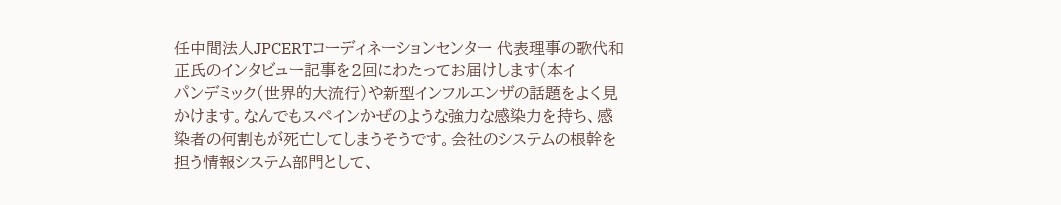任中間法人JPCERTコーディネーションセンター 代表理事の歌代和正氏のインタビュー記事を2回にわたってお届けします(本イ
パンデミック(世界的大流行)や新型インフルエンザの話題をよく見かけます。なんでもスペインかぜのような強力な感染力を持ち、感染者の何割もが死亡してしまうそうです。会社のシステムの根幹を担う情報システム部門として、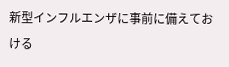新型インフルエンザに事前に備えておける